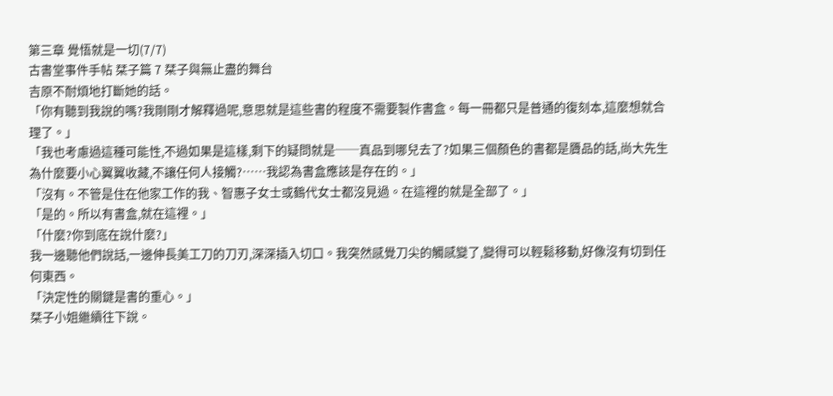第三章 覺悟就是一切(7/7)
古書堂事件手帖 栞子篇 7 栞子與無止盡的舞台
吉原不耐煩地打斷她的話。
「你有聽到我說的嗎?我剛剛才解釋過呢,意思就是這些書的程度不需要製作書盒。每一冊都只是普通的復刻本,這麼想就合理了。」
「我也考慮過這種可能性,不過如果是這樣,剩下的疑問就是──真品到哪兒去了?如果三個顏色的書都是贗品的話,尚大先生為什麼要小心翼翼收藏,不讓任何人接觸?……我認為書盒應該是存在的。」
「沒有。不管是住在他家工作的我、智惠子女士或鶴代女士都沒見過。在這裡的就是全部了。」
「是的。所以有書盒,就在這裡。」
「什麼?你到底在說什麼?」
我一邊聽他們說話,一邊伸長美工刀的刀刃,深深插入切口。我突然感覺刀尖的觸感變了,變得可以輕鬆移動,好像沒有切到任何東西。
「決定性的關鍵是書的重心。」
栞子小姐繼續往下說。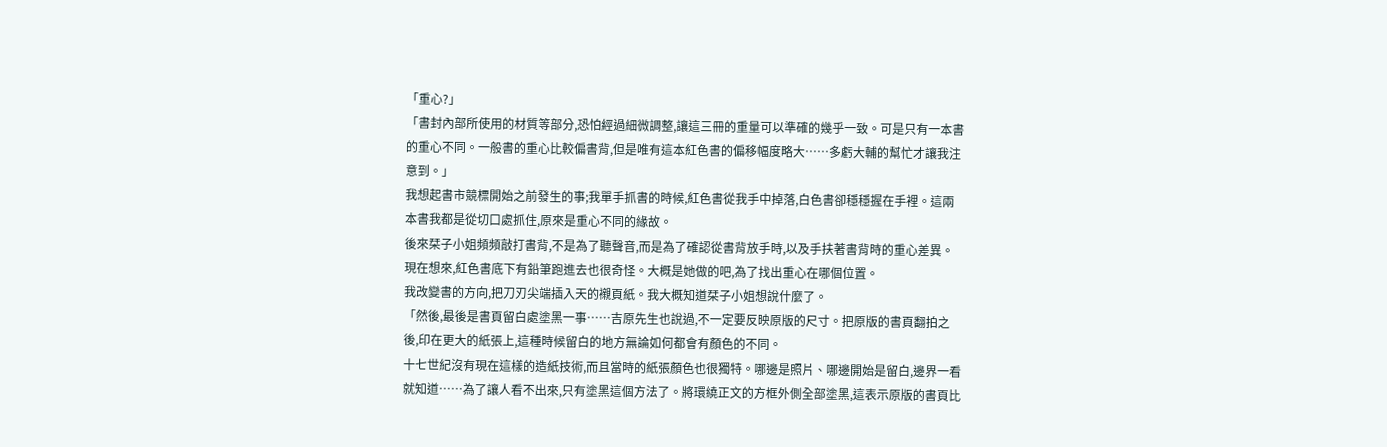「重心?」
「書封內部所使用的材質等部分,恐怕經過細微調整,讓這三冊的重量可以準確的幾乎一致。可是只有一本書的重心不同。一般書的重心比較偏書背,但是唯有這本紅色書的偏移幅度略大……多虧大輔的幫忙才讓我注意到。」
我想起書市競標開始之前發生的事;我單手抓書的時候,紅色書從我手中掉落,白色書卻穩穩握在手裡。這兩本書我都是從切口處抓住,原來是重心不同的緣故。
後來栞子小姐頻頻敲打書背,不是為了聽聲音,而是為了確認從書背放手時,以及手扶著書背時的重心差異。現在想來,紅色書底下有鉛筆跑進去也很奇怪。大概是她做的吧,為了找出重心在哪個位置。
我改變書的方向,把刀刃尖端插入天的襯頁紙。我大概知道栞子小姐想說什麼了。
「然後,最後是書頁留白處塗黑一事……吉原先生也說過,不一定要反映原版的尺寸。把原版的書頁翻拍之後,印在更大的紙張上,這種時候留白的地方無論如何都會有顏色的不同。
十七世紀沒有現在這樣的造紙技術,而且當時的紙張顏色也很獨特。哪邊是照片、哪邊開始是留白,邊界一看就知道……為了讓人看不出來,只有塗黑這個方法了。將環繞正文的方框外側全部塗黑,這表示原版的書頁比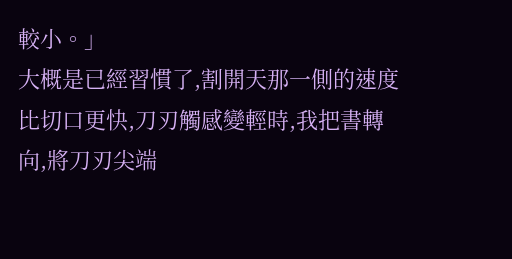較小。」
大概是已經習慣了,割開天那一側的速度比切口更快,刀刃觸感變輕時,我把書轉向,將刀刃尖端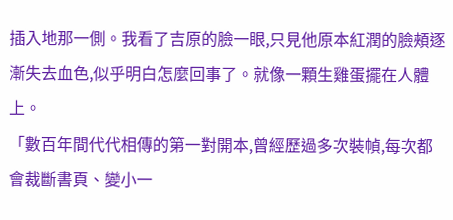插入地那一側。我看了吉原的臉一眼,只見他原本紅潤的臉頰逐漸失去血色,似乎明白怎麼回事了。就像一顆生雞蛋擺在人體上。
「數百年間代代相傳的第一對開本,曾經歷過多次裝幀,每次都會裁斷書頁、變小一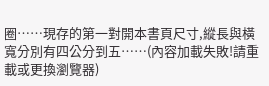圈……現存的第一對開本書頁尺寸,縱長與橫寬分別有四公分到五……(內容加載失敗!請重載或更換瀏覽器)